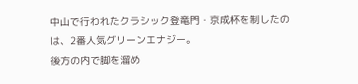中山で行われたクラシック登竜門・京成杯を制したのは、2番人気グリーンエナジー。
後方の内で脚を溜め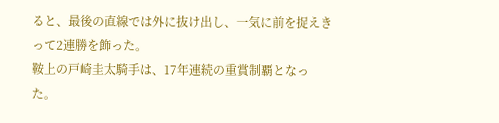ると、最後の直線では外に抜け出し、一気に前を捉えきって2連勝を飾った。
鞍上の戸崎圭太騎手は、17年連続の重賞制覇となった。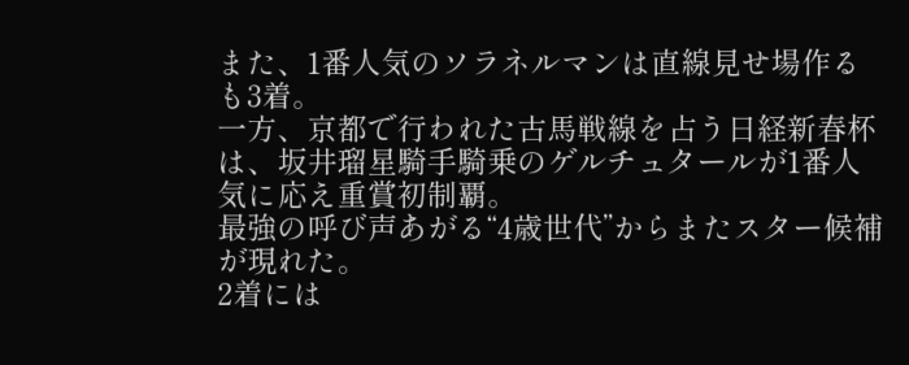また、1番人気のソラネルマンは直線見せ場作るも3着。
一方、京都で行われた古馬戦線を占う日経新春杯は、坂井瑠星騎手騎乗のゲルチュタールが1番人気に応え重賞初制覇。
最強の呼び声あがる“4歳世代”からまたスター候補が現れた。
2着には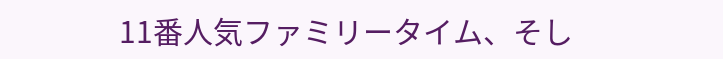11番人気ファミリータイム、そし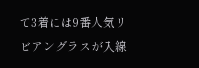て3着には9番人気リビアングラスが入線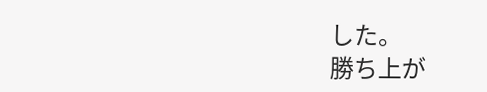した。
勝ち上が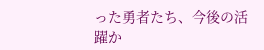った勇者たち、今後の活躍か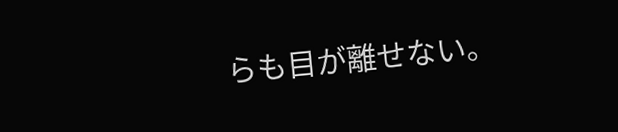らも目が離せない。